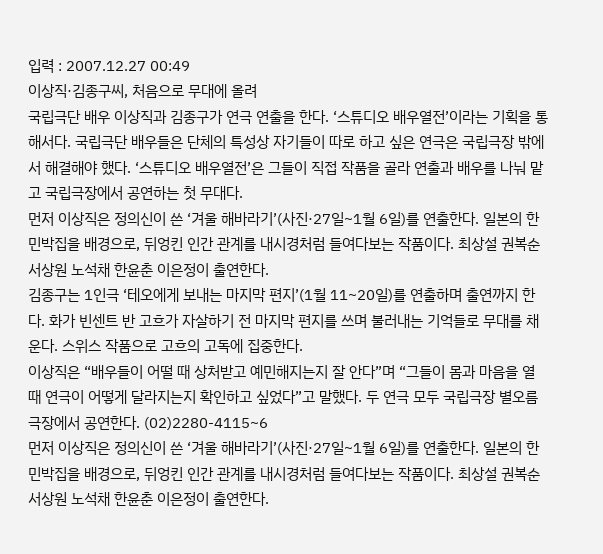입력 : 2007.12.27 00:49
이상직·김종구씨, 처음으로 무대에 올려
국립극단 배우 이상직과 김종구가 연극 연출을 한다. ‘스튜디오 배우열전’이라는 기획을 통해서다. 국립극단 배우들은 단체의 특성상 자기들이 따로 하고 싶은 연극은 국립극장 밖에서 해결해야 했다. ‘스튜디오 배우열전’은 그들이 직접 작품을 골라 연출과 배우를 나눠 맡고 국립극장에서 공연하는 첫 무대다.
먼저 이상직은 정의신이 쓴 ‘겨울 해바라기’(사진·27일~1월 6일)를 연출한다. 일본의 한 민박집을 배경으로, 뒤엉킨 인간 관계를 내시경처럼 들여다보는 작품이다. 최상설 권복순 서상원 노석채 한윤춘 이은정이 출연한다.
김종구는 1인극 ‘테오에게 보내는 마지막 편지’(1월 11~20일)를 연출하며 출연까지 한다. 화가 빈센트 반 고흐가 자살하기 전 마지막 편지를 쓰며 불러내는 기억들로 무대를 채운다. 스위스 작품으로 고흐의 고독에 집중한다.
이상직은 “배우들이 어떨 때 상처받고 예민해지는지 잘 안다”며 “그들이 몸과 마음을 열 때 연극이 어떻게 달라지는지 확인하고 싶었다”고 말했다. 두 연극 모두 국립극장 별오름극장에서 공연한다. (02)2280-4115~6
먼저 이상직은 정의신이 쓴 ‘겨울 해바라기’(사진·27일~1월 6일)를 연출한다. 일본의 한 민박집을 배경으로, 뒤엉킨 인간 관계를 내시경처럼 들여다보는 작품이다. 최상설 권복순 서상원 노석채 한윤춘 이은정이 출연한다.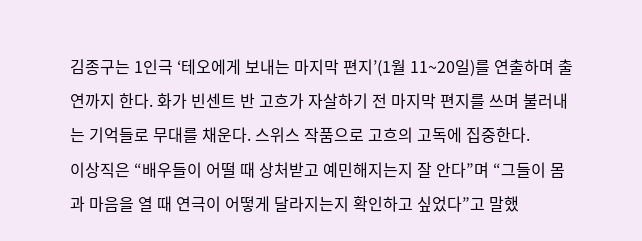김종구는 1인극 ‘테오에게 보내는 마지막 편지’(1월 11~20일)를 연출하며 출연까지 한다. 화가 빈센트 반 고흐가 자살하기 전 마지막 편지를 쓰며 불러내는 기억들로 무대를 채운다. 스위스 작품으로 고흐의 고독에 집중한다.
이상직은 “배우들이 어떨 때 상처받고 예민해지는지 잘 안다”며 “그들이 몸과 마음을 열 때 연극이 어떻게 달라지는지 확인하고 싶었다”고 말했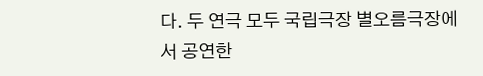다. 두 연극 모두 국립극장 별오름극장에서 공연한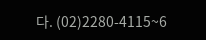다. (02)2280-4115~6